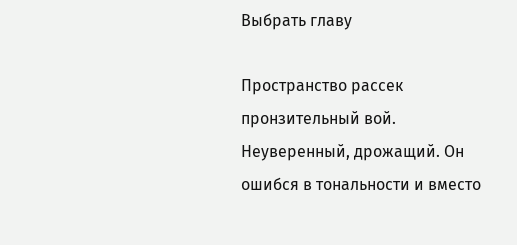Выбрать главу

Пространство рассек пронзительный вой. Неуверенный, дрожащий. Он ошибся в тональности и вместо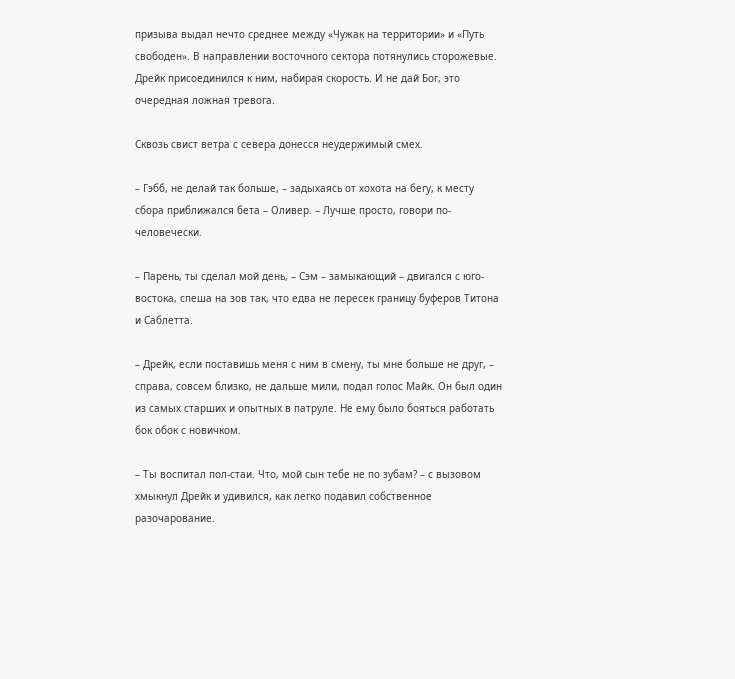призыва выдал нечто среднее между «Чужак на территории» и «Путь свободен». В направлении восточного сектора потянулись сторожевые. Дрейк присоединился к ним, набирая скорость. И не дай Бог, это очередная ложная тревога.

Сквозь свист ветра с севера донесся неудержимый смех.

– Гэбб, не делай так больше, – задыхаясь от хохота на бегу, к месту сбора приближался бета – Оливер. – Лучше просто, говори по-человечески.

– Парень, ты сделал мой день, – Сэм – замыкающий – двигался с юго-востока, спеша на зов так, что едва не пересек границу буферов Титона и Саблетта.

– Дрейк, если поставишь меня с ним в смену, ты мне больше не друг, – справа, совсем близко, не дальше мили, подал голос Майк. Он был один из самых старших и опытных в патруле. Не ему было бояться работать бок обок с новичком.

– Ты воспитал пол-стаи. Что, мой сын тебе не по зубам? – с вызовом хмыкнул Дрейк и удивился, как легко подавил собственное разочарование.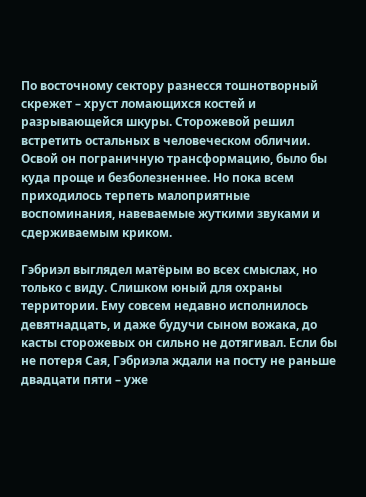По восточному сектору разнесся тошнотворный скрежет – хруст ломающихся костей и разрывающейся шкуры. Сторожевой решил встретить остальных в человеческом обличии. Освой он пограничную трансформацию, было бы куда проще и безболезненнее. Но пока всем приходилось терпеть малоприятные воспоминания, навеваемые жуткими звуками и сдерживаемым криком.

Гэбриэл выглядел матёрым во всех смыслах, но только с виду. Слишком юный для охраны территории. Ему совсем недавно исполнилось девятнадцать, и даже будучи сыном вожака, до касты сторожевых он сильно не дотягивал. Если бы не потеря Сая, Гэбриэла ждали на посту не раньше двадцати пяти – уже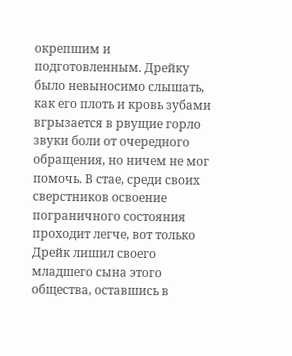окрепшим и подготовленным. Дрейку было невыносимо слышать, как его плоть и кровь зубами вгрызается в рвущие горло звуки боли от очередного обращения, но ничем не мог помочь. В стае, среди своих сверстников освоение пограничного состояния проходит легче, вот только Дрейк лишил своего младшего сына этого общества, оставшись в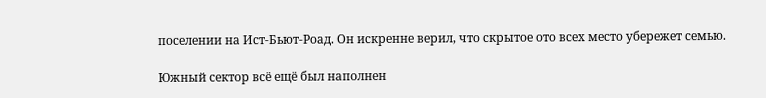поселении на Ист-Бьют-Роад. Он искренне верил, что скрытое ото всех место убережет семью.

Южный сектор всё ещё был наполнен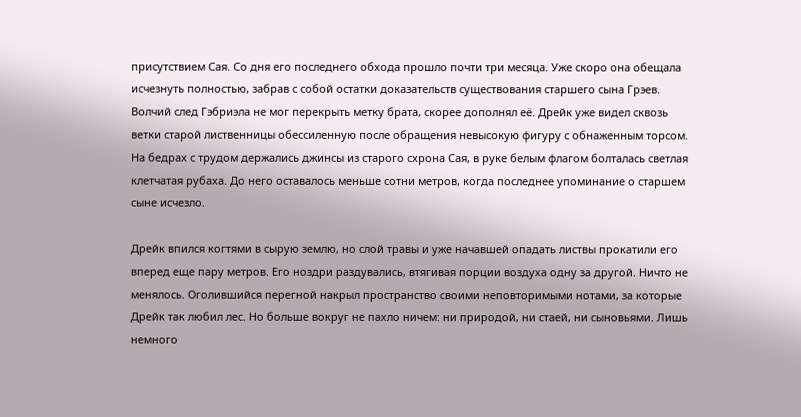присутствием Сая. Со дня его последнего обхода прошло почти три месяца. Уже скоро она обещала исчезнуть полностью, забрав с собой остатки доказательств существования старшего сына Грэев. Волчий след Гэбриэла не мог перекрыть метку брата, скорее дополнял её. Дрейк уже видел сквозь ветки старой лиственницы обессиленную после обращения невысокую фигуру с обнаженным торсом. На бедрах с трудом держались джинсы из старого схрона Сая, в руке белым флагом болталась светлая клетчатая рубаха. До него оставалось меньше сотни метров, когда последнее упоминание о старшем сыне исчезло.

Дрейк впился когтями в сырую землю, но слой травы и уже начавшей опадать листвы прокатили его вперед еще пару метров. Его ноздри раздувались, втягивая порции воздуха одну за другой. Ничто не менялось. Оголившийся перегной накрыл пространство своими неповторимыми нотами, за которые Дрейк так любил лес. Но больше вокруг не пахло ничем: ни природой, ни стаей, ни сыновьями. Лишь немного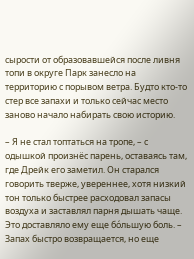сырости от образовавшейся после ливня топи в округе Парк занесло на территорию с порывом ветра. Будто кто-то стер все запахи и только сейчас место заново начало набирать свою историю.

– Я не стал топтаться на тропе, – с одышкой произнёс парень, оставаясь там, где Дрейк его заметил. Он старался говорить тверже, увереннее, хотя низкий тон только быстрее расходовал запасы воздуха и заставлял парня дышать чаще. Это доставляло ему еще бо́льшую боль. – Запах быстро возвращается, но еще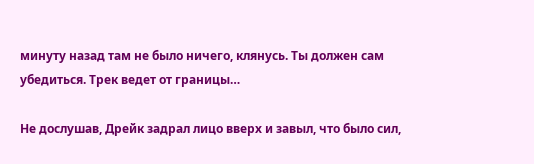минуту назад там не было ничего, клянусь. Ты должен сам убедиться. Трек ведет от границы…

Не дослушав, Дрейк задрал лицо вверх и завыл, что было сил,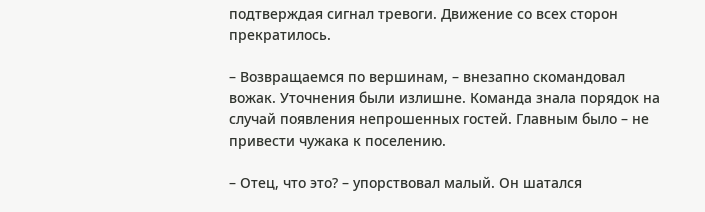подтверждая сигнал тревоги. Движение со всех сторон прекратилось.

– Возвращаемся по вершинам, – внезапно скомандовал вожак. Уточнения были излишне. Команда знала порядок на случай появления непрошенных гостей. Главным было – не привести чужака к поселению.

– Отец, что это? – упорствовал малый. Он шатался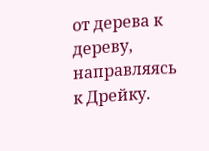от дерева к дереву, направляясь к Дрейку.